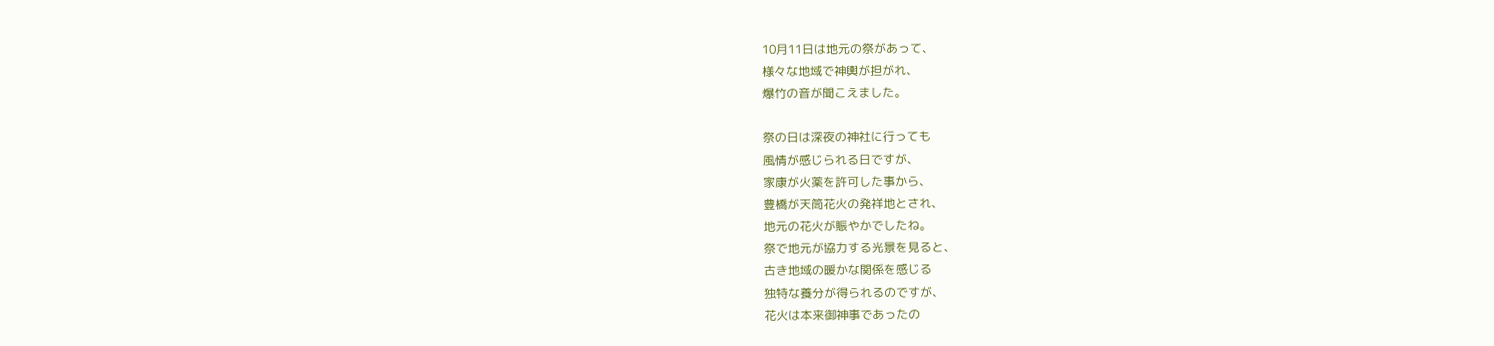10月11日は地元の祭があって、
様々な地域で神輿が担がれ、
爆竹の音が聞こえました。

祭の日は深夜の神社に行っても
風情が感じられる日ですが、
家康が火薬を許可した事から、
豊橋が天筒花火の発祥地とされ、
地元の花火が賑やかでしたね。
祭で地元が協力する光景を見ると、
古き地域の暖かな関係を感じる
独特な養分が得られるのですが、
花火は本来御神事であったの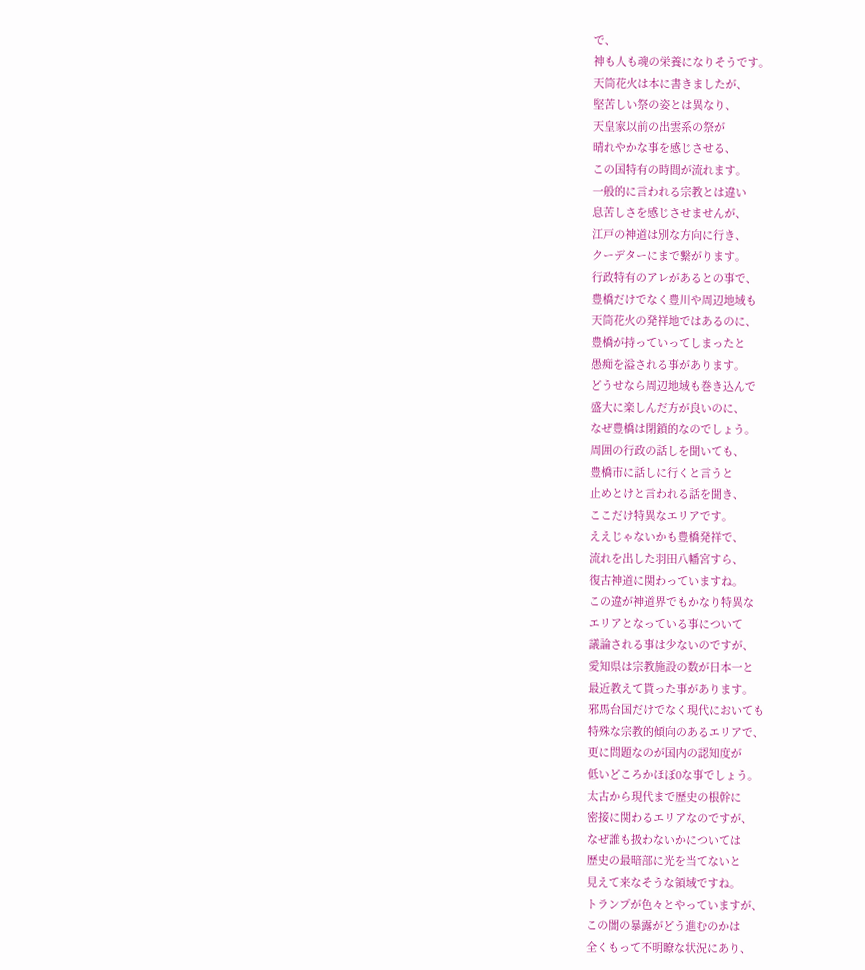で、
神も人も魂の栄養になりそうです。
天筒花火は本に書きましたが、
堅苦しい祭の姿とは異なり、
天皇家以前の出雲系の祭が
晴れやかな事を感じさせる、
この国特有の時間が流れます。
一般的に言われる宗教とは違い
息苦しさを感じさせませんが、
江戸の神道は別な方向に行き、
クーデターにまで繋がります。
行政特有のアレがあるとの事で、
豊橋だけでなく豊川や周辺地域も
天筒花火の発祥地ではあるのに、
豊橋が持っていってしまったと
愚痴を溢される事があります。
どうせなら周辺地域も巻き込んで
盛大に楽しんだ方が良いのに、
なぜ豊橋は閉鎖的なのでしょう。
周囲の行政の話しを聞いても、
豊橋市に話しに行くと言うと
止めとけと言われる話を聞き、
ここだけ特異なエリアです。
ええじゃないかも豊橋発祥で、
流れを出した羽田八幡宮すら、
復古神道に関わっていますね。
この違が神道界でもかなり特異な
エリアとなっている事について
議論される事は少ないのですが、
愛知県は宗教施設の数が日本一と
最近教えて貰った事があります。
邪馬台国だけでなく現代においても
特殊な宗教的傾向のあるエリアで、
更に問題なのが国内の認知度が
低いどころかほぼ0な事でしょう。
太古から現代まで歴史の根幹に
密接に関わるエリアなのですが、
なぜ誰も扱わないかについては
歴史の最暗部に光を当てないと
見えて来なそうな領域ですね。
トランプが色々とやっていますが、
この闇の暴露がどう進むのかは
全くもって不明瞭な状況にあり、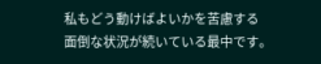私もどう動けばよいかを苦慮する
面倒な状況が続いている最中です。